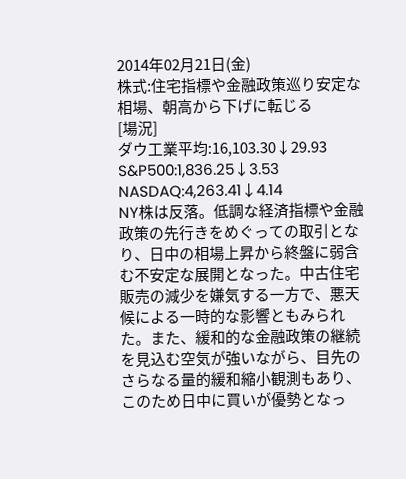2014年02月21日(金)
株式:住宅指標や金融政策巡り安定な相場、朝高から下げに転じる
[場況]
ダウ工業平均:16,103.30↓29.93
S&P500:1,836.25↓3.53
NASDAQ:4,263.41↓4.14
NY株は反落。低調な経済指標や金融政策の先行きをめぐっての取引となり、日中の相場上昇から終盤に弱含む不安定な展開となった。中古住宅販売の減少を嫌気する一方で、悪天候による一時的な影響ともみられた。また、緩和的な金融政策の継続を見込む空気が強いながら、目先のさらなる量的緩和縮小観測もあり、このため日中に買いが優勢となっ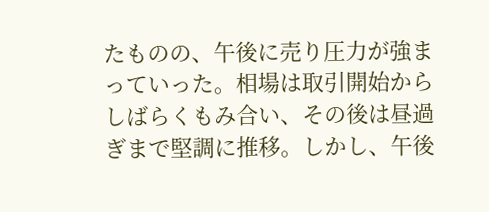たものの、午後に売り圧力が強まっていった。相場は取引開始からしばらくもみ合い、その後は昼過ぎまで堅調に推移。しかし、午後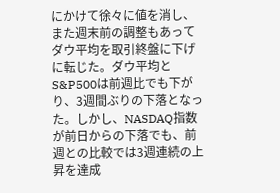にかけて徐々に値を消し、また週末前の調整もあってダウ平均を取引終盤に下げに転じた。ダウ平均とS&P500は前週比でも下がり、3週間ぶりの下落となった。しかし、NASDAQ指数が前日からの下落でも、前週との比較では3週連続の上昇を達成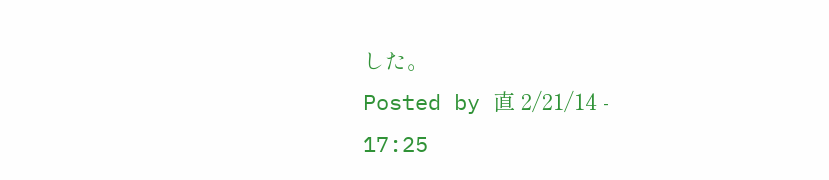した。
Posted by 直 2/21/14 - 17:25